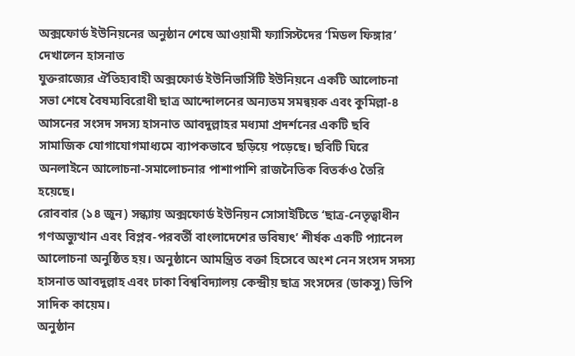অক্সফোর্ড ইউনিয়নের অনুষ্ঠান শেষে আওয়ামী ফ্যাসিস্টদের ‘মিডল ফিঙ্গার’ দেখালেন হাসনাত
যুক্তরাজ্যের ঐতিহ্যবাহী অক্সফোর্ড ইউনিভার্সিটি ইউনিয়নে একটি আলোচনা সভা শেষে বৈষম্যবিরোধী ছাত্র আন্দোলনের অন্যতম সমন্বয়ক এবং কুমিল্লা-৪ আসনের সংসদ সদস্য হাসনাত আবদুল্লাহর মধ্যমা প্রদর্শনের একটি ছবি সামাজিক যোগাযোগমাধ্যমে ব্যাপকভাবে ছড়িয়ে পড়েছে। ছবিটি ঘিরে অনলাইনে আলোচনা-সমালোচনার পাশাপাশি রাজনৈতিক বিতর্কও তৈরি হয়েছে।
রোববার (১৪ জুন) সন্ধ্যায় অক্সফোর্ড ইউনিয়ন সোসাইটিতে ‘ছাত্র-নেতৃত্বাধীন গণঅভ্যুত্থান এবং বিপ্লব-পরবর্তী বাংলাদেশের ভবিষ্যৎ’ শীর্ষক একটি প্যানেল আলোচনা অনুষ্ঠিত হয়। অনুষ্ঠানে আমন্ত্রিত বক্তা হিসেবে অংশ নেন সংসদ সদস্য হাসনাত আবদুল্লাহ এবং ঢাকা বিশ্ববিদ্যালয় কেন্দ্রীয় ছাত্র সংসদের (ডাকসু) ভিপি সাদিক কায়েম।
অনুষ্ঠান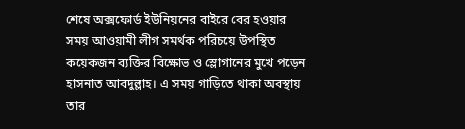শেষে অক্সফোর্ড ইউনিয়নের বাইরে বের হওয়ার সময় আওয়ামী লীগ সমর্থক পরিচয়ে উপস্থিত কয়েকজন ব্যক্তির বিক্ষোভ ও স্লোগানের মুখে পড়েন হাসনাত আবদুল্লাহ। এ সময় গাড়িতে থাকা অবস্থায় তার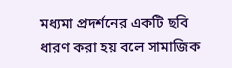মধ্যমা প্রদর্শনের একটি ছবি ধারণ করা হয় বলে সামাজিক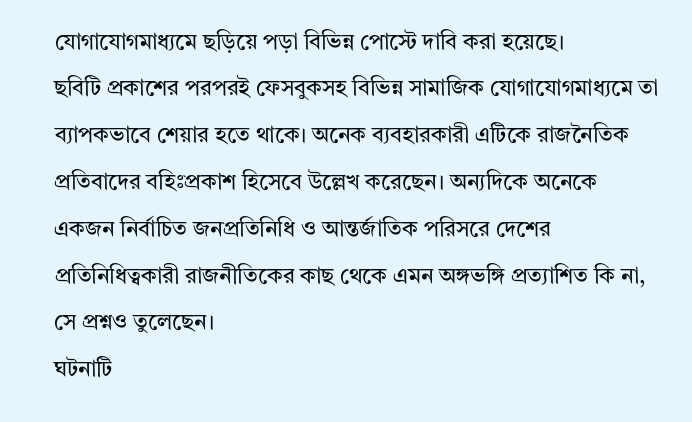যোগাযোগমাধ্যমে ছড়িয়ে পড়া বিভিন্ন পোস্টে দাবি করা হয়েছে।
ছবিটি প্রকাশের পরপরই ফেসবুকসহ বিভিন্ন সামাজিক যোগাযোগমাধ্যমে তা ব্যাপকভাবে শেয়ার হতে থাকে। অনেক ব্যবহারকারী এটিকে রাজনৈতিক প্রতিবাদের বহিঃপ্রকাশ হিসেবে উল্লেখ করেছেন। অন্যদিকে অনেকে একজন নির্বাচিত জনপ্রতিনিধি ও আন্তর্জাতিক পরিসরে দেশের প্রতিনিধিত্বকারী রাজনীতিকের কাছ থেকে এমন অঙ্গভঙ্গি প্রত্যাশিত কি না, সে প্রশ্নও তুলেছেন।
ঘটনাটি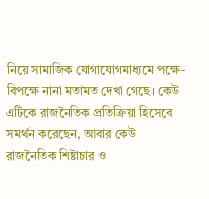নিয়ে সামাজিক যোগাযোগমাধ্যমে পক্ষে-বিপক্ষে নানা মতামত দেখা গেছে। কেউ এটিকে রাজনৈতিক প্রতিক্রিয়া হিসেবে সমর্থন করেছেন, আবার কেউ রাজনৈতিক শিষ্টাচার ও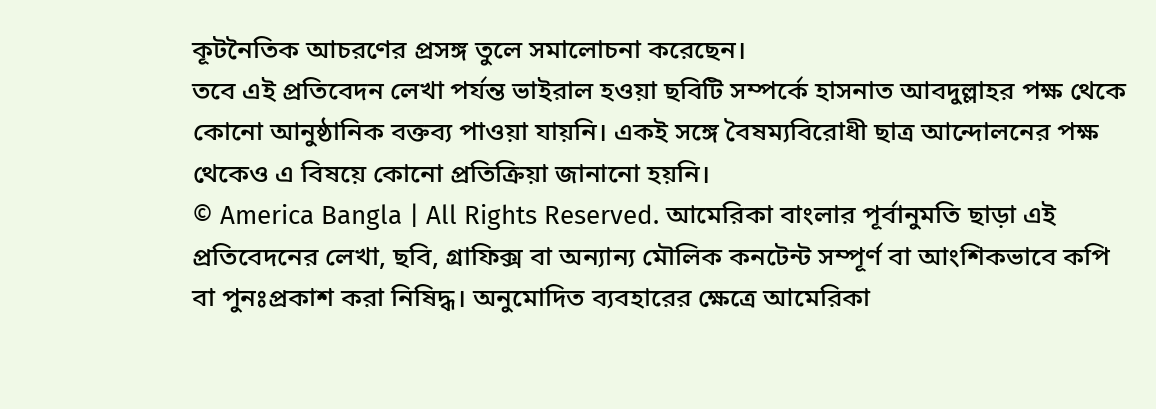কূটনৈতিক আচরণের প্রসঙ্গ তুলে সমালোচনা করেছেন।
তবে এই প্রতিবেদন লেখা পর্যন্ত ভাইরাল হওয়া ছবিটি সম্পর্কে হাসনাত আবদুল্লাহর পক্ষ থেকে কোনো আনুষ্ঠানিক বক্তব্য পাওয়া যায়নি। একই সঙ্গে বৈষম্যবিরোধী ছাত্র আন্দোলনের পক্ষ থেকেও এ বিষয়ে কোনো প্রতিক্রিয়া জানানো হয়নি।
© America Bangla | All Rights Reserved. আমেরিকা বাংলার পূর্বানুমতি ছাড়া এই প্রতিবেদনের লেখা, ছবি, গ্রাফিক্স বা অন্যান্য মৌলিক কনটেন্ট সম্পূর্ণ বা আংশিকভাবে কপি বা পুনঃপ্রকাশ করা নিষিদ্ধ। অনুমোদিত ব্যবহারের ক্ষেত্রে আমেরিকা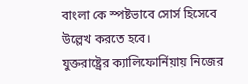বাংলা কে স্পষ্টভাবে সোর্স হিসেবে উল্লেখ করতে হবে।
যুক্তরাষ্ট্রের ক্যালিফোর্নিয়ায় নিজের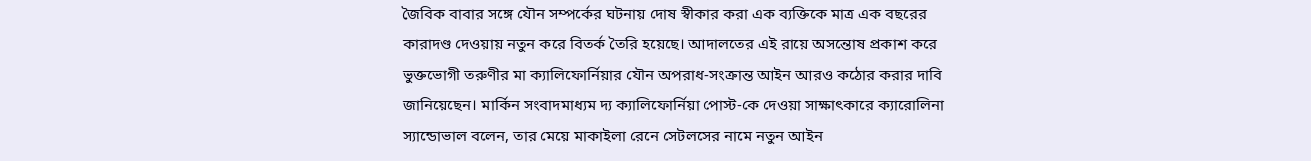জৈবিক বাবার সঙ্গে যৌন সম্পর্কের ঘটনায় দোষ স্বীকার করা এক ব্যক্তিকে মাত্র এক বছরের কারাদণ্ড দেওয়ায় নতুন করে বিতর্ক তৈরি হয়েছে। আদালতের এই রায়ে অসন্তোষ প্রকাশ করে ভুক্তভোগী তরুণীর মা ক্যালিফোর্নিয়ার যৌন অপরাধ-সংক্রান্ত আইন আরও কঠোর করার দাবি জানিয়েছেন। মার্কিন সংবাদমাধ্যম দ্য ক্যালিফোর্নিয়া পোস্ট-কে দেওয়া সাক্ষাৎকারে ক্যারোলিনা স্যান্ডোভাল বলেন, তার মেয়ে মাকাইলা রেনে সেটলসের নামে নতুন আইন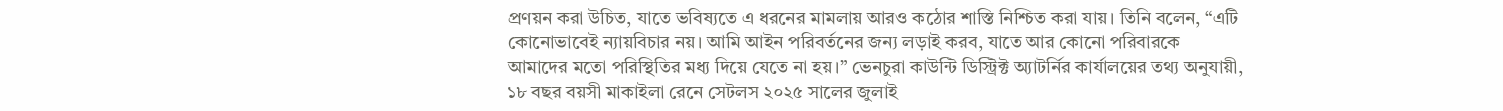প্রণয়ন করা উচিত, যাতে ভবিষ্যতে এ ধরনের মামলায় আরও কঠোর শাস্তি নিশ্চিত করা যায়। তিনি বলেন, “এটি কোনোভাবেই ন্যায়বিচার নয়। আমি আইন পরিবর্তনের জন্য লড়াই করব, যাতে আর কোনো পরিবারকে আমাদের মতো পরিস্থিতির মধ্য দিয়ে যেতে না হয়।” ভেনচুরা কাউন্টি ডিস্ট্রিক্ট অ্যাটর্নির কার্যালয়ের তথ্য অনুযায়ী, ১৮ বছর বয়সী মাকাইলা রেনে সেটলস ২০২৫ সালের জুলাই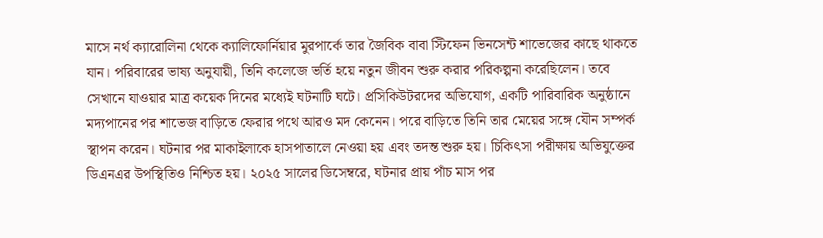মাসে নর্থ ক্যারোলিনা থেকে ক্যালিফোর্নিয়ার মুরপার্কে তার জৈবিক বাবা স্টিফেন ভিনসেন্ট শাভেজের কাছে থাকতে যান। পরিবারের ভাষ্য অনুযায়ী, তিনি কলেজে ভর্তি হয়ে নতুন জীবন শুরু করার পরিকল্পনা করেছিলেন। তবে সেখানে যাওয়ার মাত্র কয়েক দিনের মধ্যেই ঘটনাটি ঘটে। প্রসিকিউটরদের অভিযোগ, একটি পারিবারিক অনুষ্ঠানে মদ্যপানের পর শাভেজ বাড়িতে ফেরার পথে আরও মদ কেনেন। পরে বাড়িতে তিনি তার মেয়ের সঙ্গে যৌন সম্পর্ক স্থাপন করেন। ঘটনার পর মাকাইলাকে হাসপাতালে নেওয়া হয় এবং তদন্ত শুরু হয়। চিকিৎসা পরীক্ষায় অভিযুক্তের ডিএনএর উপস্থিতিও নিশ্চিত হয়। ২০২৫ সালের ডিসেম্বরে, ঘটনার প্রায় পাঁচ মাস পর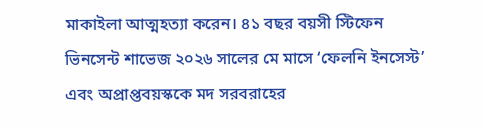মাকাইলা আত্মহত্যা করেন। ৪১ বছর বয়সী স্টিফেন ভিনসেন্ট শাভেজ ২০২৬ সালের মে মাসে ‘ফেলনি ইনসেস্ট’ এবং অপ্রাপ্তবয়স্ককে মদ সরবরাহের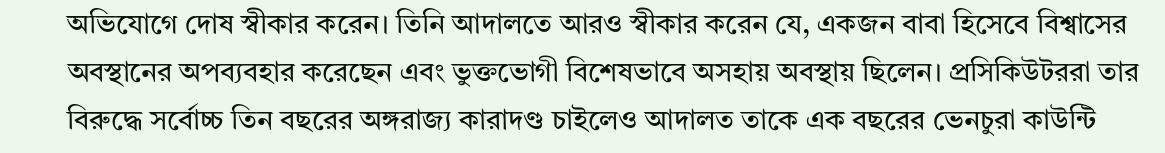অভিযোগে দোষ স্বীকার করেন। তিনি আদালতে আরও স্বীকার করেন যে, একজন বাবা হিসেবে বিশ্বাসের অবস্থানের অপব্যবহার করেছেন এবং ভুক্তভোগী বিশেষভাবে অসহায় অবস্থায় ছিলেন। প্রসিকিউটররা তার বিরুদ্ধে সর্বোচ্চ তিন বছরের অঙ্গরাজ্য কারাদণ্ড চাইলেও আদালত তাকে এক বছরের ভেনচুরা কাউন্টি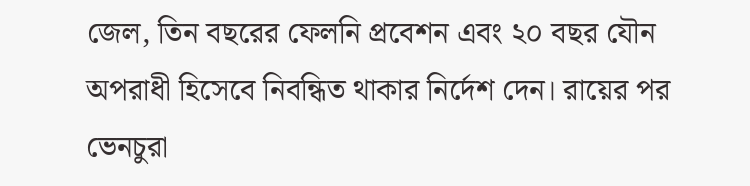জেল, তিন বছরের ফেলনি প্রবেশন এবং ২০ বছর যৌন অপরাধী হিসেবে নিবন্ধিত থাকার নির্দেশ দেন। রায়ের পর ভেনচুরা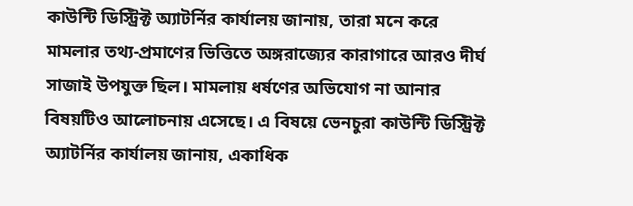কাউন্টি ডিস্ট্রিক্ট অ্যাটর্নির কার্যালয় জানায়, তারা মনে করে মামলার তথ্য-প্রমাণের ভিত্তিতে অঙ্গরাজ্যের কারাগারে আরও দীর্ঘ সাজাই উপযুক্ত ছিল। মামলায় ধর্ষণের অভিযোগ না আনার বিষয়টিও আলোচনায় এসেছে। এ বিষয়ে ভেনচুরা কাউন্টি ডিস্ট্রিক্ট অ্যাটর্নির কার্যালয় জানায়, একাধিক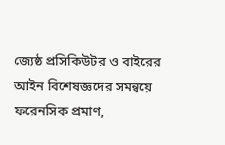জ্যেষ্ঠ প্রসিকিউটর ও বাইরের আইন বিশেষজ্ঞদের সমন্বয়ে ফরেনসিক প্রমাণ,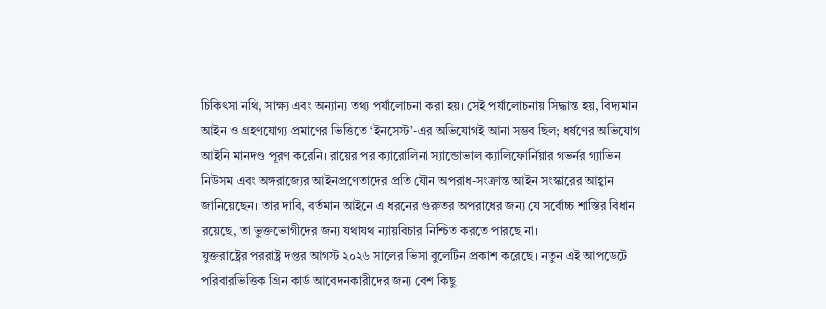চিকিৎসা নথি, সাক্ষ্য এবং অন্যান্য তথ্য পর্যালোচনা করা হয়। সেই পর্যালোচনায় সিদ্ধান্ত হয়, বিদ্যমান আইন ও গ্রহণযোগ্য প্রমাণের ভিত্তিতে ‘ইনসেস্ট’-এর অভিযোগই আনা সম্ভব ছিল; ধর্ষণের অভিযোগ আইনি মানদণ্ড পূরণ করেনি। রায়ের পর ক্যারোলিনা স্যান্ডোভাল ক্যালিফোর্নিয়ার গভর্নর গ্যাভিন নিউসম এবং অঙ্গরাজ্যের আইনপ্রণেতাদের প্রতি যৌন অপরাধ-সংক্রান্ত আইন সংস্কারের আহ্বান জানিয়েছেন। তার দাবি, বর্তমান আইনে এ ধরনের গুরুতর অপরাধের জন্য যে সর্বোচ্চ শাস্তির বিধান রয়েছে, তা ভুক্তভোগীদের জন্য যথাযথ ন্যায়বিচার নিশ্চিত করতে পারছে না।
যুক্তরাষ্ট্রের পররাষ্ট্র দপ্তর আগস্ট ২০২৬ সালের ভিসা বুলেটিন প্রকাশ করেছে। নতুন এই আপডেটে পরিবারভিত্তিক গ্রিন কার্ড আবেদনকারীদের জন্য বেশ কিছু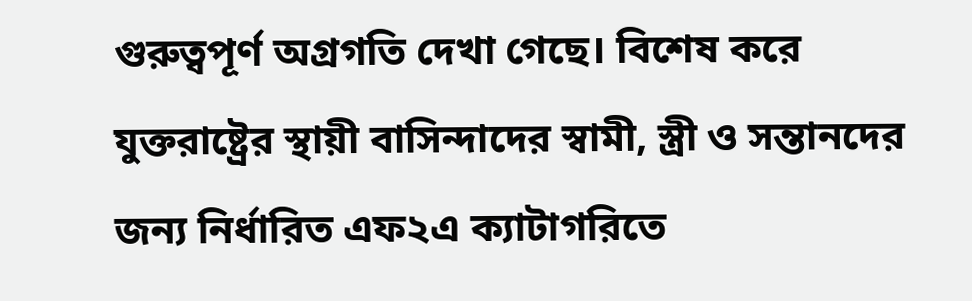গুরুত্বপূর্ণ অগ্রগতি দেখা গেছে। বিশেষ করে যুক্তরাষ্ট্রের স্থায়ী বাসিন্দাদের স্বামী, স্ত্রী ও সন্তানদের জন্য নির্ধারিত এফ২এ ক্যাটাগরিতে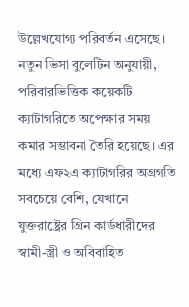উল্লেখযোগ্য পরিবর্তন এসেছে। নতুন ভিসা বুলেটিন অনুযায়ী, পরিবারভিত্তিক কয়েকটি ক্যাটাগরিতে অপেক্ষার সময় কমার সম্ভাবনা তৈরি হয়েছে। এর মধ্যে এফ২এ ক্যাটাগরির অগ্রগতি সবচেয়ে বেশি, যেখানে যুক্তরাষ্ট্রের গ্রিন কার্ডধারীদের স্বামী-স্ত্রী ও অবিবাহিত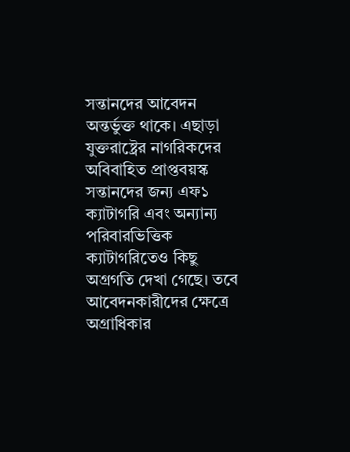সন্তানদের আবেদন অন্তর্ভুক্ত থাকে। এছাড়া যুক্তরাষ্ট্রের নাগরিকদের অবিবাহিত প্রাপ্তবয়স্ক সন্তানদের জন্য এফ১ ক্যাটাগরি এবং অন্যান্য পরিবারভিত্তিক ক্যাটাগরিতেও কিছু অগ্রগতি দেখা গেছে। তবে আবেদনকারীদের ক্ষেত্রে অগ্রাধিকার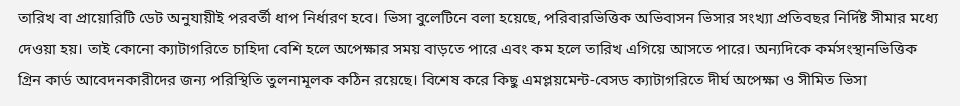তারিখ বা প্রায়োরিটি ডেট অনুযায়ীই পরবর্তী ধাপ নির্ধারণ হবে। ভিসা বুলেটিনে বলা হয়েছে, পরিবারভিত্তিক অভিবাসন ভিসার সংখ্যা প্রতিবছর নির্দিষ্ট সীমার মধ্যে দেওয়া হয়। তাই কোনো ক্যাটাগরিতে চাহিদা বেশি হলে অপেক্ষার সময় বাড়তে পারে এবং কম হলে তারিখ এগিয়ে আসতে পারে। অন্যদিকে কর্মসংস্থানভিত্তিক গ্রিন কার্ড আবেদনকারীদের জন্য পরিস্থিতি তুলনামূলক কঠিন রয়েছে। বিশেষ করে কিছু এমপ্লয়মেন্ট-বেসড ক্যাটাগরিতে দীর্ঘ অপেক্ষা ও সীমিত ভিসা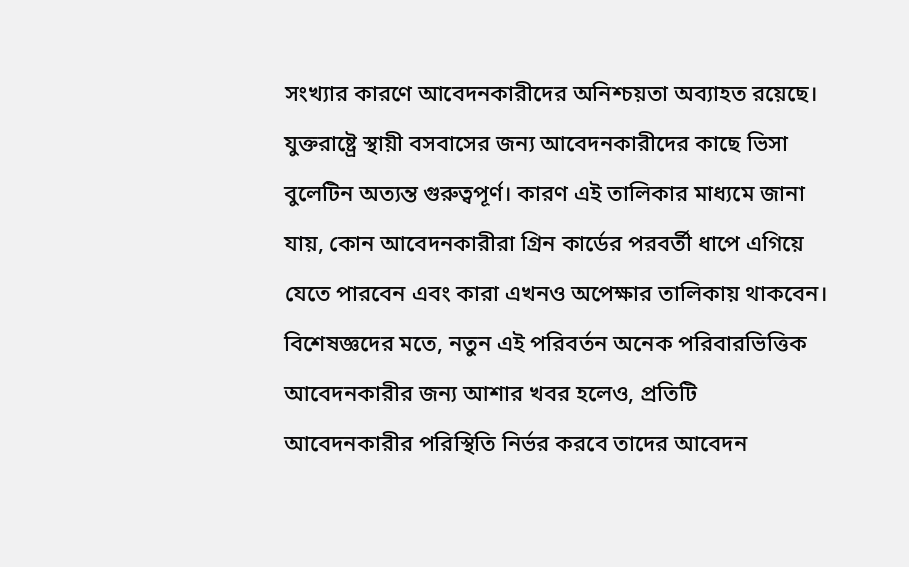সংখ্যার কারণে আবেদনকারীদের অনিশ্চয়তা অব্যাহত রয়েছে। যুক্তরাষ্ট্রে স্থায়ী বসবাসের জন্য আবেদনকারীদের কাছে ভিসা বুলেটিন অত্যন্ত গুরুত্বপূর্ণ। কারণ এই তালিকার মাধ্যমে জানা যায়, কোন আবেদনকারীরা গ্রিন কার্ডের পরবর্তী ধাপে এগিয়ে যেতে পারবেন এবং কারা এখনও অপেক্ষার তালিকায় থাকবেন। বিশেষজ্ঞদের মতে, নতুন এই পরিবর্তন অনেক পরিবারভিত্তিক আবেদনকারীর জন্য আশার খবর হলেও, প্রতিটি আবেদনকারীর পরিস্থিতি নির্ভর করবে তাদের আবেদন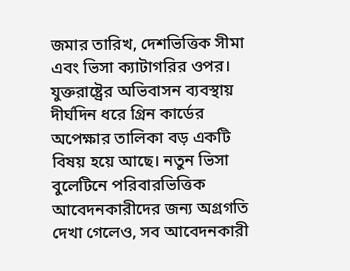জমার তারিখ, দেশভিত্তিক সীমা এবং ভিসা ক্যাটাগরির ওপর। যুক্তরাষ্ট্রের অভিবাসন ব্যবস্থায় দীর্ঘদিন ধরে গ্রিন কার্ডের অপেক্ষার তালিকা বড় একটি বিষয় হয়ে আছে। নতুন ভিসা বুলেটিনে পরিবারভিত্তিক আবেদনকারীদের জন্য অগ্রগতি দেখা গেলেও, সব আবেদনকারী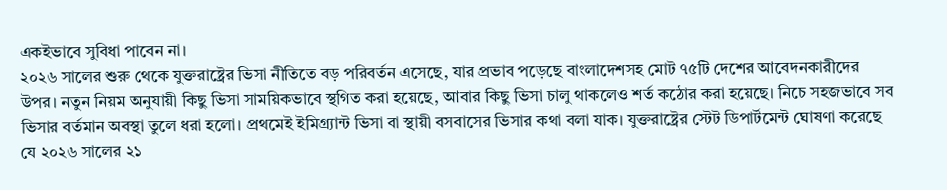একইভাবে সুবিধা পাবেন না।
২০২৬ সালের শুরু থেকে যুক্তরাষ্ট্রের ভিসা নীতিতে বড় পরিবর্তন এসেছে, যার প্রভাব পড়েছে বাংলাদেশসহ মোট ৭৫টি দেশের আবেদনকারীদের উপর। নতুন নিয়ম অনুযায়ী কিছু ভিসা সাময়িকভাবে স্থগিত করা হয়েছে, আবার কিছু ভিসা চালু থাকলেও শর্ত কঠোর করা হয়েছে। নিচে সহজভাবে সব ভিসার বর্তমান অবস্থা তুলে ধরা হলো। প্রথমেই ইমিগ্র্যান্ট ভিসা বা স্থায়ী বসবাসের ভিসার কথা বলা যাক। যুক্তরাষ্ট্রের স্টেট ডিপার্টমেন্ট ঘোষণা করেছে যে ২০২৬ সালের ২১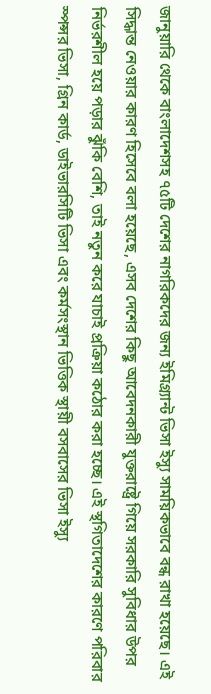জানুয়ারি থেকে বাংলাদেশসহ ৭৫টি দেশের নাগরিকদের জন্য ইমিগ্র্যান্ট ভিসা ইস্যু সাময়িকভাবে বন্ধ রাখা হয়েছে। এই সিদ্ধান্ত নেওয়ার কারণ হিসেবে বলা হয়েছে, এসব দেশের কিছু আবেদনকারী যুক্তরাষ্ট্রে গিয়ে সরকারি সুবিধার উপর নির্ভরশীল হয়ে পড়ার ঝুঁকি বেশি, তাই নতুন করে যাচাই প্রক্রিয়া কঠোর করা হচ্ছে। এই স্থগিতাদেশের কারণে পরিবার স্পন্সর ভিসা, গ্রিন কার্ড, ডাইভারসিটি ভিসা এবং কর্মসংস্থান ভিত্তিক স্থায়ী বসবাসের ভিসা ইস্যু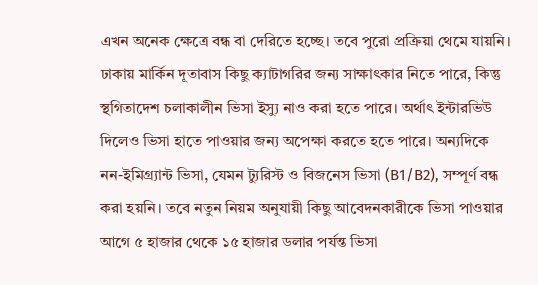এখন অনেক ক্ষেত্রে বন্ধ বা দেরিতে হচ্ছে। তবে পুরো প্রক্রিয়া থেমে যায়নি। ঢাকায় মার্কিন দূতাবাস কিছু ক্যাটাগরির জন্য সাক্ষাৎকার নিতে পারে, কিন্তু স্থগিতাদেশ চলাকালীন ভিসা ইস্যু নাও করা হতে পারে। অর্থাৎ ইন্টারভিউ দিলেও ভিসা হাতে পাওয়ার জন্য অপেক্ষা করতে হতে পারে। অন্যদিকে নন-ইমিগ্র্যান্ট ভিসা, যেমন ট্যুরিস্ট ও বিজনেস ভিসা (B1/B2), সম্পূর্ণ বন্ধ করা হয়নি। তবে নতুন নিয়ম অনুযায়ী কিছু আবেদনকারীকে ভিসা পাওয়ার আগে ৫ হাজার থেকে ১৫ হাজার ডলার পর্যন্ত ভিসা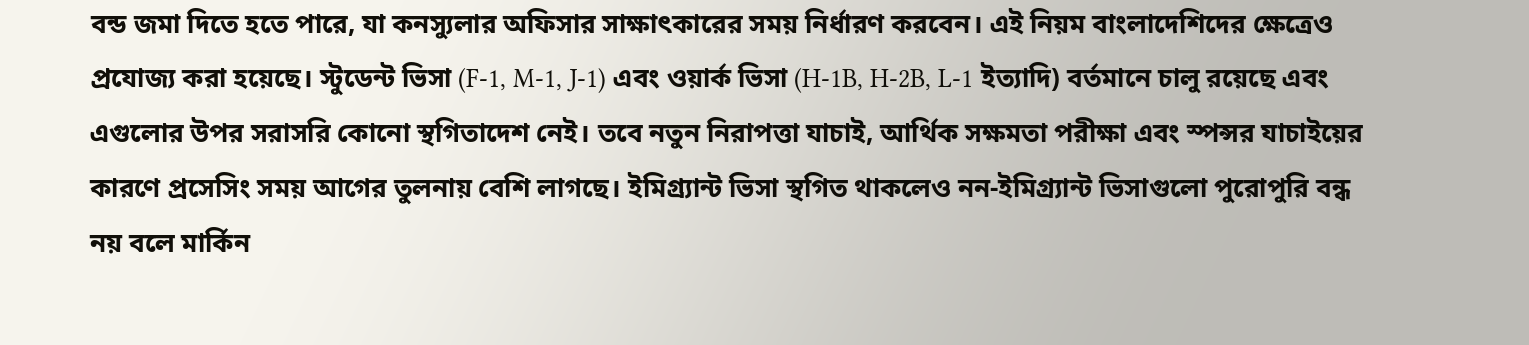বন্ড জমা দিতে হতে পারে, যা কনস্যুলার অফিসার সাক্ষাৎকারের সময় নির্ধারণ করবেন। এই নিয়ম বাংলাদেশিদের ক্ষেত্রেও প্রযোজ্য করা হয়েছে। স্টুডেন্ট ভিসা (F-1, M-1, J-1) এবং ওয়ার্ক ভিসা (H-1B, H-2B, L-1 ইত্যাদি) বর্তমানে চালু রয়েছে এবং এগুলোর উপর সরাসরি কোনো স্থগিতাদেশ নেই। তবে নতুন নিরাপত্তা যাচাই, আর্থিক সক্ষমতা পরীক্ষা এবং স্পন্সর যাচাইয়ের কারণে প্রসেসিং সময় আগের তুলনায় বেশি লাগছে। ইমিগ্র্যান্ট ভিসা স্থগিত থাকলেও নন-ইমিগ্র্যান্ট ভিসাগুলো পুরোপুরি বন্ধ নয় বলে মার্কিন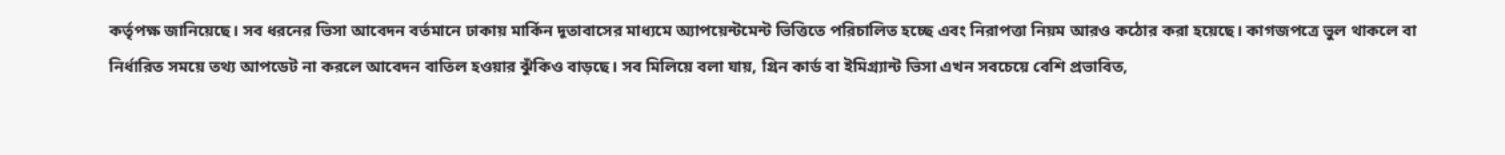কর্তৃপক্ষ জানিয়েছে। সব ধরনের ভিসা আবেদন বর্তমানে ঢাকায় মার্কিন দূতাবাসের মাধ্যমে অ্যাপয়েন্টমেন্ট ভিত্তিতে পরিচালিত হচ্ছে এবং নিরাপত্তা নিয়ম আরও কঠোর করা হয়েছে। কাগজপত্রে ভুল থাকলে বা নির্ধারিত সময়ে তথ্য আপডেট না করলে আবেদন বাতিল হওয়ার ঝুঁকিও বাড়ছে। সব মিলিয়ে বলা যায়, গ্রিন কার্ড বা ইমিগ্র্যান্ট ভিসা এখন সবচেয়ে বেশি প্রভাবিত,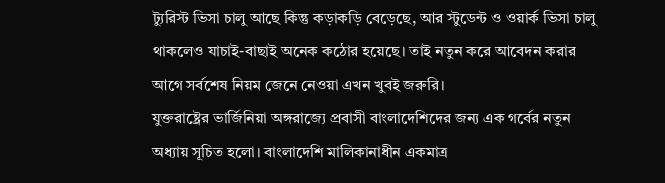ট্যুরিস্ট ভিসা চালু আছে কিন্তু কড়াকড়ি বেড়েছে, আর স্টুডেন্ট ও ওয়ার্ক ভিসা চালু থাকলেও যাচাই-বাছাই অনেক কঠোর হয়েছে। তাই নতুন করে আবেদন করার আগে সর্বশেষ নিয়ম জেনে নেওয়া এখন খুবই জরুরি।
যুক্তরাষ্ট্রের ভার্জিনিয়া অঙ্গরাজ্যে প্রবাসী বাংলাদেশিদের জন্য এক গর্বের নতুন অধ্যায় সূচিত হলো। বাংলাদেশি মালিকানাধীন একমাত্র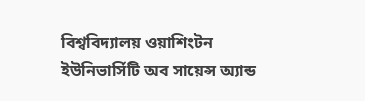বিশ্ববিদ্যালয় ওয়াশিংটন ইউনিভার্সিটি অব সায়েন্স অ্যান্ড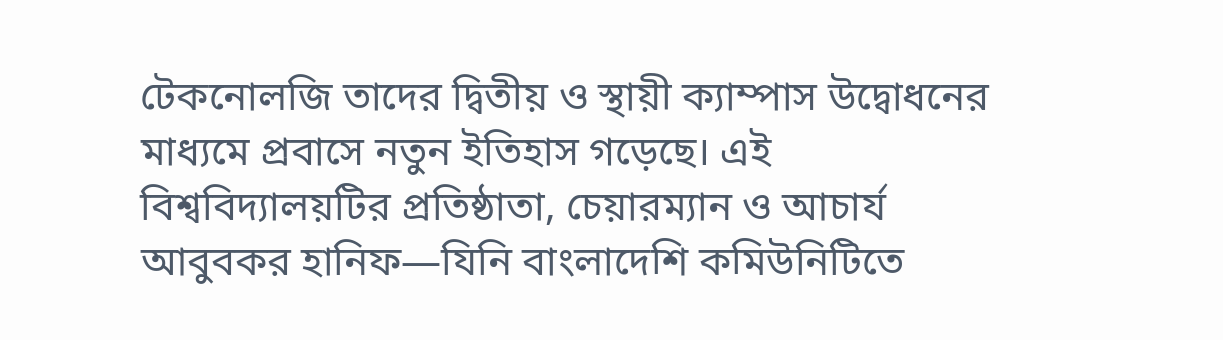টেকনোলজি তাদের দ্বিতীয় ও স্থায়ী ক্যাম্পাস উদ্বোধনের মাধ্যমে প্রবাসে নতুন ইতিহাস গড়েছে। এই বিশ্ববিদ্যালয়টির প্রতিষ্ঠাতা, চেয়ারম্যান ও আচার্য আবুবকর হানিফ—যিনি বাংলাদেশি কমিউনিটিতে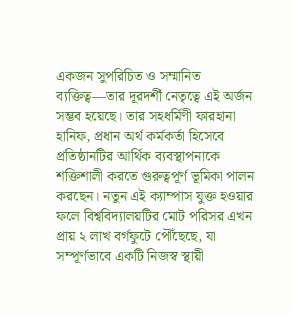একজন সুপরিচিত ও সম্মানিত ব্যক্তিত্ব—তার দূরদর্শী নেতৃত্বে এই অর্জন সম্ভব হয়েছে। তার সহধর্মিণী ফারহানা হানিফ, প্রধান অর্থ কর্মকর্তা হিসেবে প্রতিষ্ঠানটির আর্থিক ব্যবস্থাপনাকে শক্তিশালী করতে গুরুত্বপূর্ণ ভূমিকা পালন করছেন। নতুন এই ক্যাম্পাস যুক্ত হওয়ার ফলে বিশ্ববিদ্যালয়টির মোট পরিসর এখন প্রায় ২ লাখ বর্গফুটে পৌঁছেছে, যা সম্পূর্ণভাবে একটি নিজস্ব স্থায়ী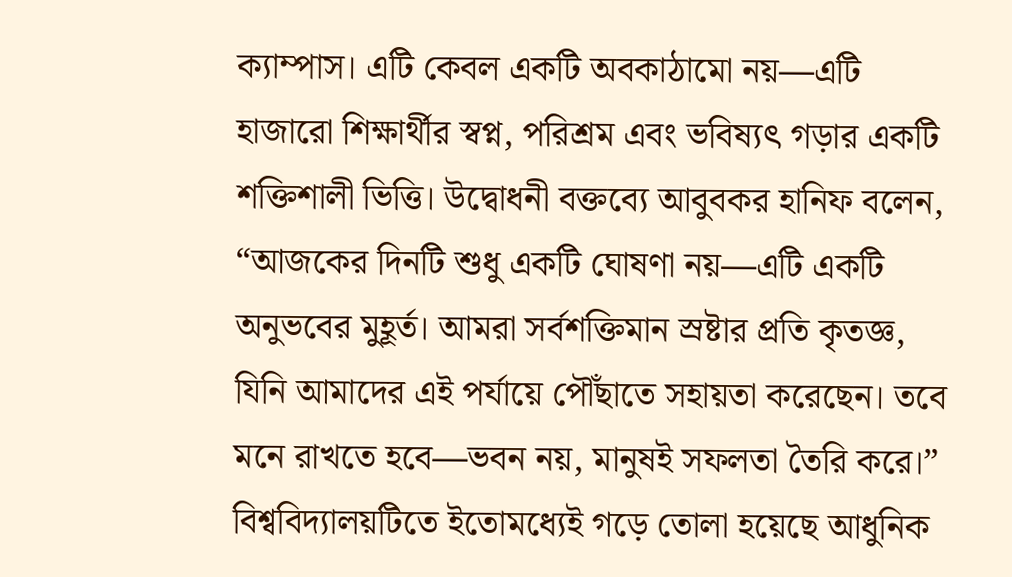ক্যাম্পাস। এটি কেবল একটি অবকাঠামো নয়—এটি হাজারো শিক্ষার্থীর স্বপ্ন, পরিশ্রম এবং ভবিষ্যৎ গড়ার একটি শক্তিশালী ভিত্তি। উদ্বোধনী বক্তব্যে আবুবকর হানিফ বলেন, “আজকের দিনটি শুধু একটি ঘোষণা নয়—এটি একটি অনুভবের মুহূর্ত। আমরা সর্বশক্তিমান স্রষ্টার প্রতি কৃতজ্ঞ, যিনি আমাদের এই পর্যায়ে পৌঁছাতে সহায়তা করেছেন। তবে মনে রাখতে হবে—ভবন নয়, মানুষই সফলতা তৈরি করে।” বিশ্ববিদ্যালয়টিতে ইতোমধ্যেই গড়ে তোলা হয়েছে আধুনিক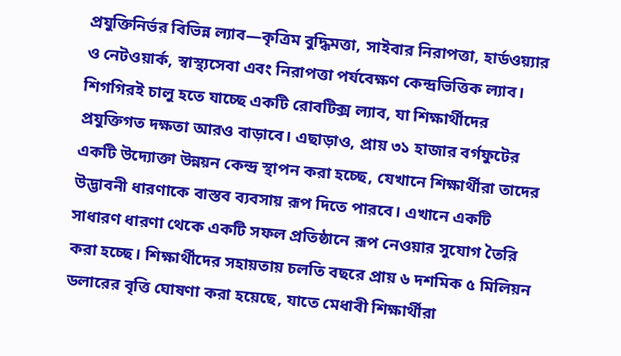প্রযুক্তিনির্ভর বিভিন্ন ল্যাব—কৃত্রিম বুদ্ধিমত্তা, সাইবার নিরাপত্তা, হার্ডওয়্যার ও নেটওয়ার্ক, স্বাস্থ্যসেবা এবং নিরাপত্তা পর্যবেক্ষণ কেন্দ্রভিত্তিক ল্যাব। শিগগিরই চালু হতে যাচ্ছে একটি রোবটিক্স ল্যাব, যা শিক্ষার্থীদের প্রযুক্তিগত দক্ষতা আরও বাড়াবে। এছাড়াও, প্রায় ৩১ হাজার বর্গফুটের একটি উদ্যোক্তা উন্নয়ন কেন্দ্র স্থাপন করা হচ্ছে, যেখানে শিক্ষার্থীরা তাদের উদ্ভাবনী ধারণাকে বাস্তব ব্যবসায় রূপ দিতে পারবে। এখানে একটি সাধারণ ধারণা থেকে একটি সফল প্রতিষ্ঠানে রূপ নেওয়ার সুযোগ তৈরি করা হচ্ছে। শিক্ষার্থীদের সহায়তায় চলতি বছরে প্রায় ৬ দশমিক ৫ মিলিয়ন ডলারের বৃত্তি ঘোষণা করা হয়েছে, যাতে মেধাবী শিক্ষার্থীরা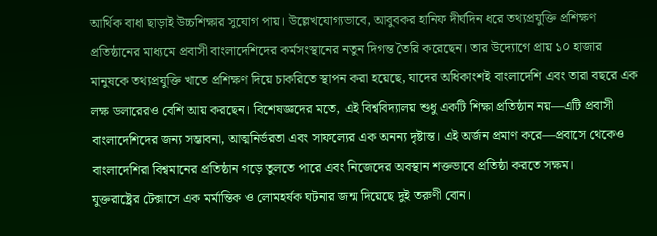আর্থিক বাধা ছাড়াই উচ্চশিক্ষার সুযোগ পায়। উল্লেখযোগ্যভাবে, আবুবকর হানিফ দীর্ঘদিন ধরে তথ্যপ্রযুক্তি প্রশিক্ষণ প্রতিষ্ঠানের মাধ্যমে প্রবাসী বাংলাদেশিদের কর্মসংস্থানের নতুন দিগন্ত তৈরি করেছেন। তার উদ্যোগে প্রায় ১০ হাজার মানুষকে তথ্যপ্রযুক্তি খাতে প্রশিক্ষণ দিয়ে চাকরিতে স্থাপন করা হয়েছে, যাদের অধিকাংশই বাংলাদেশি এবং তারা বছরে এক লক্ষ ডলারেরও বেশি আয় করছেন। বিশেষজ্ঞদের মতে, এই বিশ্ববিদ্যালয় শুধু একটি শিক্ষা প্রতিষ্ঠান নয়—এটি প্রবাসী বাংলাদেশিদের জন্য সম্ভাবনা, আত্মনির্ভরতা এবং সাফল্যের এক অনন্য দৃষ্টান্ত। এই অর্জন প্রমাণ করে—প্রবাসে থেকেও বাংলাদেশিরা বিশ্বমানের প্রতিষ্ঠান গড়ে তুলতে পারে এবং নিজেদের অবস্থান শক্তভাবে প্রতিষ্ঠা করতে সক্ষম।
যুক্তরাষ্ট্রের টেক্সাসে এক মর্মান্তিক ও লোমহর্ষক ঘটনার জন্ম দিয়েছে দুই তরুণী বোন।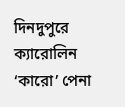দিনদুপুরে ক্যারোলিন ‘কারো’ পেনা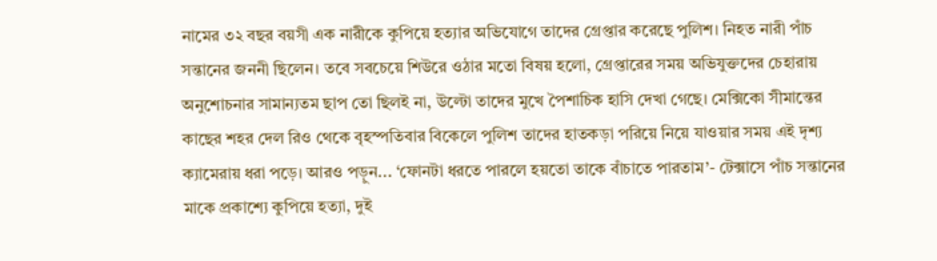নামের ৩২ বছর বয়সী এক নারীকে কুপিয়ে হত্যার অভিযোগে তাদের গ্রেপ্তার করেছে পুলিশ। নিহত নারী পাঁচ সন্তানের জননী ছিলেন। তবে সবচেয়ে শিউরে ওঠার মতো বিষয় হলো, গ্রেপ্তারের সময় অভিযুক্তদের চেহারায় অনুশোচনার সামান্যতম ছাপ তো ছিলই না, উল্টো তাদের মুখে পৈশাচিক হাসি দেখা গেছে। মেক্সিকো সীমান্তের কাছের শহর দেল রিও থেকে বৃহস্পতিবার বিকেলে পুলিশ তাদের হাতকড়া পরিয়ে নিয়ে যাওয়ার সময় এই দৃশ্য ক্যামেরায় ধরা পড়ে। আরও পড়ুন... ‘ফোনটা ধরতে পারলে হয়তো তাকে বাঁচাতে পারতাম’- টেক্সাসে পাঁচ সন্তানের মাকে প্রকাশ্যে কুপিয়ে হত্যা, দুই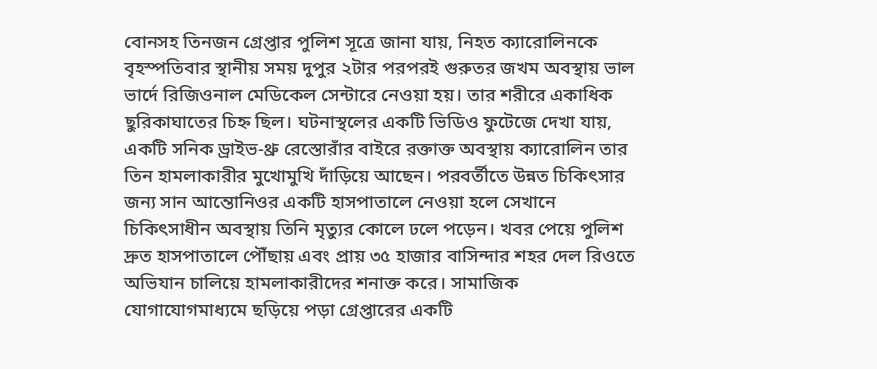বোনসহ তিনজন গ্রেপ্তার পুলিশ সূত্রে জানা যায়, নিহত ক্যারোলিনকে বৃহস্পতিবার স্থানীয় সময় দুপুর ২টার পরপরই গুরুতর জখম অবস্থায় ভাল ভার্দে রিজিওনাল মেডিকেল সেন্টারে নেওয়া হয়। তার শরীরে একাধিক ছুরিকাঘাতের চিহ্ন ছিল। ঘটনাস্থলের একটি ভিডিও ফুটেজে দেখা যায়, একটি সনিক ড্রাইভ-থ্রু রেস্তোরাঁর বাইরে রক্তাক্ত অবস্থায় ক্যারোলিন তার তিন হামলাকারীর মুখোমুখি দাঁড়িয়ে আছেন। পরবর্তীতে উন্নত চিকিৎসার জন্য সান আন্তোনিওর একটি হাসপাতালে নেওয়া হলে সেখানে চিকিৎসাধীন অবস্থায় তিনি মৃত্যুর কোলে ঢলে পড়েন। খবর পেয়ে পুলিশ দ্রুত হাসপাতালে পৌঁছায় এবং প্রায় ৩৫ হাজার বাসিন্দার শহর দেল রিওতে অভিযান চালিয়ে হামলাকারীদের শনাক্ত করে। সামাজিক যোগাযোগমাধ্যমে ছড়িয়ে পড়া গ্রেপ্তারের একটি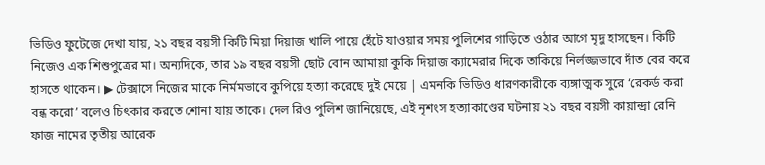ভিডিও ফুটেজে দেখা যায়, ২১ বছর বয়সী কিটি মিয়া দিয়াজ খালি পায়ে হেঁটে যাওয়ার সময় পুলিশের গাড়িতে ওঠার আগে মৃদু হাসছেন। কিটি নিজেও এক শিশুপুত্রের মা। অন্যদিকে, তার ১৯ বছর বয়সী ছোট বোন আমায়া কুকি দিয়াজ ক্যামেরার দিকে তাকিয়ে নির্লজ্জভাবে দাঁত বের করে হাসতে থাকেন। ▶ টেক্সাসে নিজের মাকে নির্মমভাবে কুপিয়ে হত্যা করেছে দুই মেয়ে | এমনকি ভিডিও ধারণকারীকে ব্যঙ্গাত্মক সুরে ‘রেকর্ড করা বন্ধ করো’ বলেও চিৎকার করতে শোনা যায় তাকে। দেল রিও পুলিশ জানিয়েছে, এই নৃশংস হত্যাকাণ্ডের ঘটনায় ২১ বছর বয়সী কায়ান্দ্রা রেনি ফাজ নামের তৃতীয় আরেক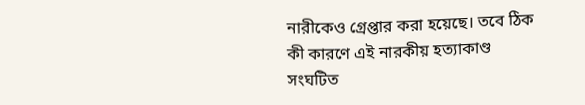নারীকেও গ্রেপ্তার করা হয়েছে। তবে ঠিক কী কারণে এই নারকীয় হত্যাকাণ্ড সংঘটিত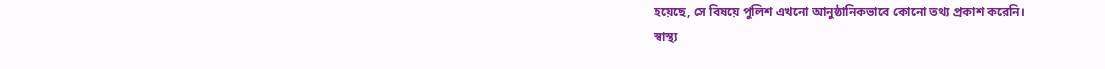হয়েছে, সে বিষয়ে পুলিশ এখনো আনুষ্ঠানিকভাবে কোনো তথ্য প্রকাশ করেনি।
স্বাস্থ্য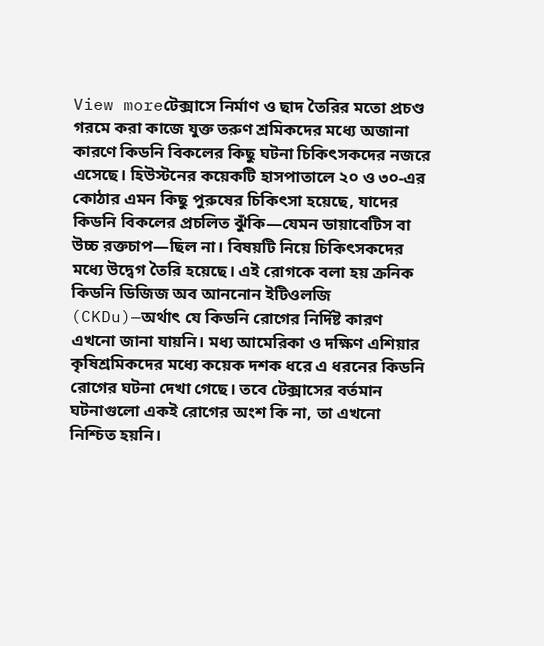View moreটেক্সাসে নির্মাণ ও ছাদ তৈরির মতো প্রচণ্ড গরমে করা কাজে যুক্ত তরুণ শ্রমিকদের মধ্যে অজানা কারণে কিডনি বিকলের কিছু ঘটনা চিকিৎসকদের নজরে এসেছে। হিউস্টনের কয়েকটি হাসপাতালে ২০ ও ৩০-এর কোঠার এমন কিছু পুরুষের চিকিৎসা হয়েছে, যাদের কিডনি বিকলের প্রচলিত ঝুঁকি—যেমন ডায়াবেটিস বা উচ্চ রক্তচাপ—ছিল না। বিষয়টি নিয়ে চিকিৎসকদের মধ্যে উদ্বেগ তৈরি হয়েছে। এই রোগকে বলা হয় ক্রনিক কিডনি ডিজিজ অব আননোন ইটিওলজি (CKDu)—অর্থাৎ যে কিডনি রোগের নির্দিষ্ট কারণ এখনো জানা যায়নি। মধ্য আমেরিকা ও দক্ষিণ এশিয়ার কৃষিশ্রমিকদের মধ্যে কয়েক দশক ধরে এ ধরনের কিডনি রোগের ঘটনা দেখা গেছে। তবে টেক্সাসের বর্তমান ঘটনাগুলো একই রোগের অংশ কি না, তা এখনো নিশ্চিত হয়নি।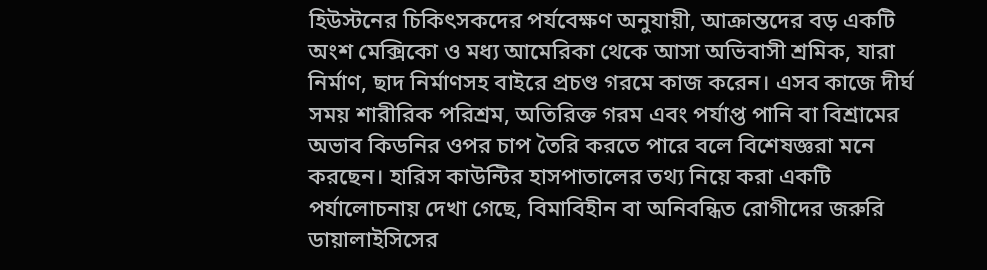হিউস্টনের চিকিৎসকদের পর্যবেক্ষণ অনুযায়ী, আক্রান্তদের বড় একটি অংশ মেক্সিকো ও মধ্য আমেরিকা থেকে আসা অভিবাসী শ্রমিক, যারা নির্মাণ, ছাদ নির্মাণসহ বাইরে প্রচণ্ড গরমে কাজ করেন। এসব কাজে দীর্ঘ সময় শারীরিক পরিশ্রম, অতিরিক্ত গরম এবং পর্যাপ্ত পানি বা বিশ্রামের অভাব কিডনির ওপর চাপ তৈরি করতে পারে বলে বিশেষজ্ঞরা মনে করছেন। হারিস কাউন্টির হাসপাতালের তথ্য নিয়ে করা একটি পর্যালোচনায় দেখা গেছে, বিমাবিহীন বা অনিবন্ধিত রোগীদের জরুরি ডায়ালাইসিসের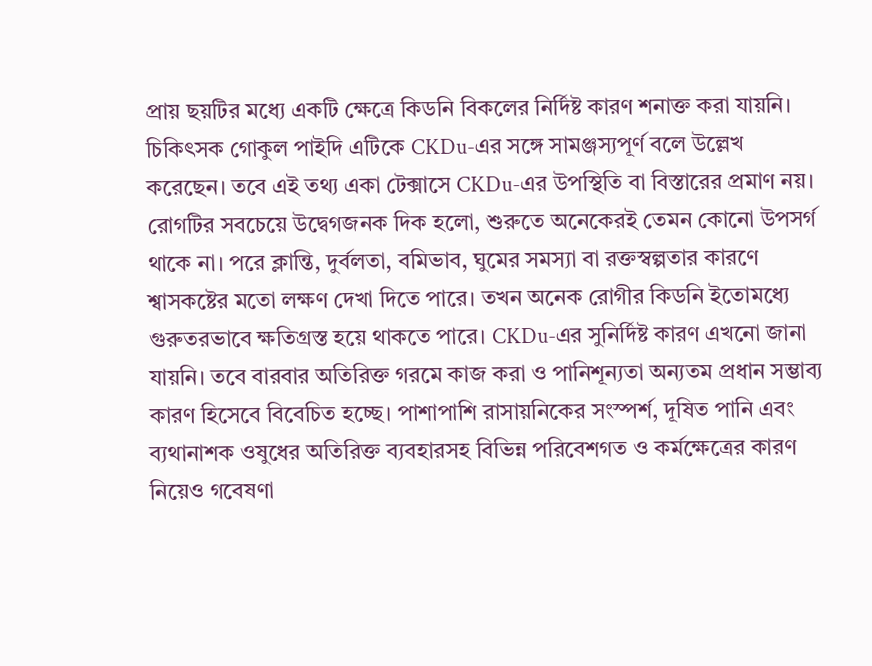প্রায় ছয়টির মধ্যে একটি ক্ষেত্রে কিডনি বিকলের নির্দিষ্ট কারণ শনাক্ত করা যায়নি। চিকিৎসক গোকুল পাইদি এটিকে CKDu-এর সঙ্গে সামঞ্জস্যপূর্ণ বলে উল্লেখ করেছেন। তবে এই তথ্য একা টেক্সাসে CKDu-এর উপস্থিতি বা বিস্তারের প্রমাণ নয়। রোগটির সবচেয়ে উদ্বেগজনক দিক হলো, শুরুতে অনেকেরই তেমন কোনো উপসর্গ থাকে না। পরে ক্লান্তি, দুর্বলতা, বমিভাব, ঘুমের সমস্যা বা রক্তস্বল্পতার কারণে শ্বাসকষ্টের মতো লক্ষণ দেখা দিতে পারে। তখন অনেক রোগীর কিডনি ইতোমধ্যে গুরুতরভাবে ক্ষতিগ্রস্ত হয়ে থাকতে পারে। CKDu-এর সুনির্দিষ্ট কারণ এখনো জানা যায়নি। তবে বারবার অতিরিক্ত গরমে কাজ করা ও পানিশূন্যতা অন্যতম প্রধান সম্ভাব্য কারণ হিসেবে বিবেচিত হচ্ছে। পাশাপাশি রাসায়নিকের সংস্পর্শ, দূষিত পানি এবং ব্যথানাশক ওষুধের অতিরিক্ত ব্যবহারসহ বিভিন্ন পরিবেশগত ও কর্মক্ষেত্রের কারণ নিয়েও গবেষণা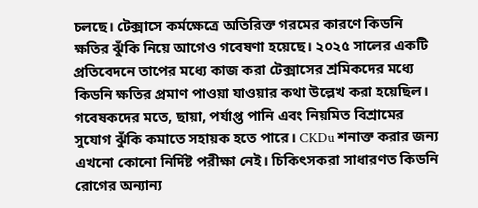চলছে। টেক্সাসে কর্মক্ষেত্রে অতিরিক্ত গরমের কারণে কিডনি ক্ষতির ঝুঁকি নিয়ে আগেও গবেষণা হয়েছে। ২০২৫ সালের একটি প্রতিবেদনে তাপের মধ্যে কাজ করা টেক্সাসের শ্রমিকদের মধ্যে কিডনি ক্ষতির প্রমাণ পাওয়া যাওয়ার কথা উল্লেখ করা হয়েছিল। গবেষকদের মতে, ছায়া, পর্যাপ্ত পানি এবং নিয়মিত বিশ্রামের সুযোগ ঝুঁকি কমাতে সহায়ক হতে পারে। CKDu শনাক্ত করার জন্য এখনো কোনো নির্দিষ্ট পরীক্ষা নেই। চিকিৎসকরা সাধারণত কিডনি রোগের অন্যান্য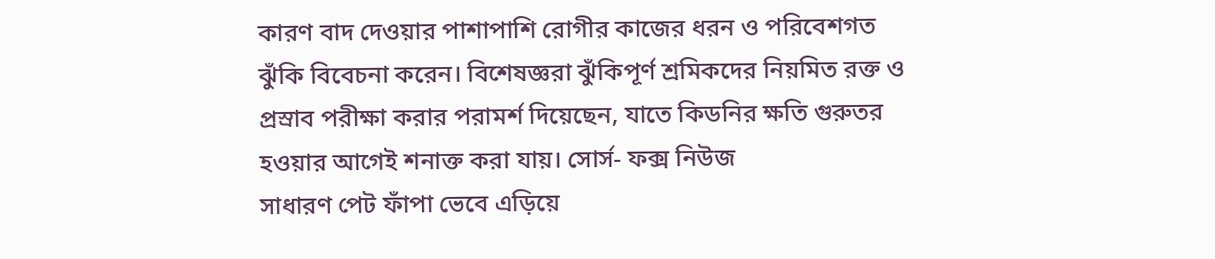কারণ বাদ দেওয়ার পাশাপাশি রোগীর কাজের ধরন ও পরিবেশগত ঝুঁকি বিবেচনা করেন। বিশেষজ্ঞরা ঝুঁকিপূর্ণ শ্রমিকদের নিয়মিত রক্ত ও প্রস্রাব পরীক্ষা করার পরামর্শ দিয়েছেন, যাতে কিডনির ক্ষতি গুরুতর হওয়ার আগেই শনাক্ত করা যায়। সোর্স- ফক্স নিউজ
সাধারণ পেট ফাঁপা ভেবে এড়িয়ে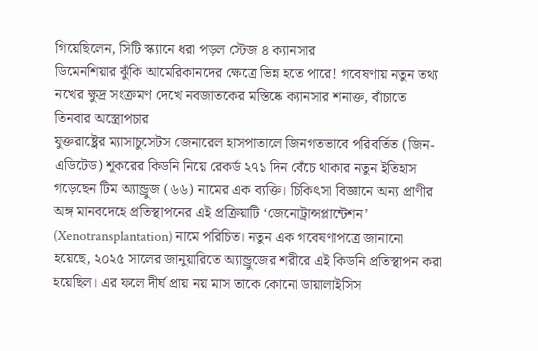গিয়েছিলেন, সিটি স্ক্যানে ধরা পড়ল স্টেজ ৪ ক্যানসার
ডিমেনশিয়ার ঝুঁকি আমেরিকানদের ক্ষেত্রে ভিন্ন হতে পারে! গবেষণায় নতুন তথ্য
নখের ক্ষুদ্র সংক্রমণ দেখে নবজাতকের মস্তিষ্কে ক্যানসার শনাক্ত, বাঁচাতে তিনবার অস্ত্রোপচার
যুক্তরাষ্ট্রের ম্যাসাচুসেটস জেনারেল হাসপাতালে জিনগতভাবে পরিবর্তিত (জিন-এডিটেড) শূকরের কিডনি নিয়ে রেকর্ড ২৭১ দিন বেঁচে থাকার নতুন ইতিহাস গড়েছেন টিম অ্যান্ড্রুজ (৬৬) নামের এক ব্যক্তি। চিকিৎসা বিজ্ঞানে অন্য প্রাণীর অঙ্গ মানবদেহে প্রতিস্থাপনের এই প্রক্রিয়াটি ‘জেনোট্রান্সপ্লান্টেশন’ (Xenotransplantation) নামে পরিচিত। নতুন এক গবেষণাপত্রে জানানো হয়েছে, ২০২৫ সালের জানুয়ারিতে অ্যান্ড্রুজের শরীরে এই কিডনি প্রতিস্থাপন করা হয়েছিল। এর ফলে দীর্ঘ প্রায় নয় মাস তাকে কোনো ডায়ালাইসিস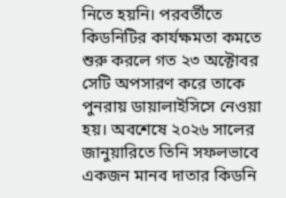নিতে হয়নি। পরবর্তীতে কিডনিটির কার্যক্ষমতা কমতে শুরু করলে গত ২৩ অক্টোবর সেটি অপসারণ করে তাকে পুনরায় ডায়ালাইসিসে নেওয়া হয়। অবশেষে ২০২৬ সালের জানুয়ারিতে তিনি সফলভাবে একজন মানব দাতার কিডনি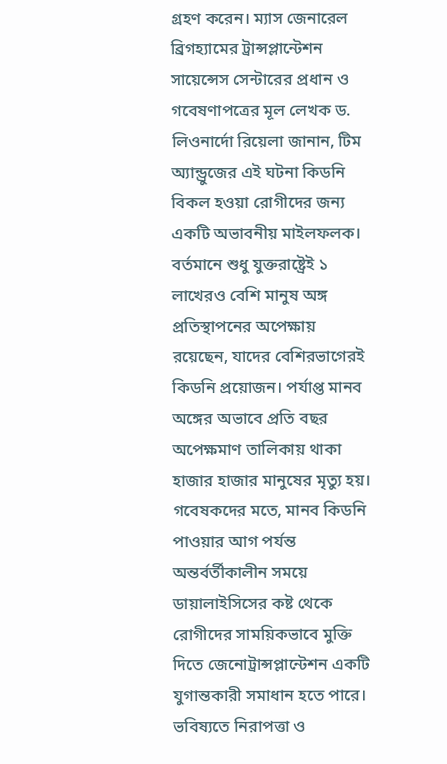গ্রহণ করেন। ম্যাস জেনারেল ব্রিগহ্যামের ট্রান্সপ্লান্টেশন সায়েন্সেস সেন্টারের প্রধান ও গবেষণাপত্রের মূল লেখক ড. লিওনার্দো রিয়েলা জানান, টিম অ্যান্ড্রুজের এই ঘটনা কিডনি বিকল হওয়া রোগীদের জন্য একটি অভাবনীয় মাইলফলক। বর্তমানে শুধু যুক্তরাষ্ট্রেই ১ লাখেরও বেশি মানুষ অঙ্গ প্রতিস্থাপনের অপেক্ষায় রয়েছেন, যাদের বেশিরভাগেরই কিডনি প্রয়োজন। পর্যাপ্ত মানব অঙ্গের অভাবে প্রতি বছর অপেক্ষমাণ তালিকায় থাকা হাজার হাজার মানুষের মৃত্যু হয়। গবেষকদের মতে, মানব কিডনি পাওয়ার আগ পর্যন্ত অন্তর্বর্তীকালীন সময়ে ডায়ালাইসিসের কষ্ট থেকে রোগীদের সাময়িকভাবে মুক্তি দিতে জেনোট্রান্সপ্লান্টেশন একটি যুগান্তকারী সমাধান হতে পারে। ভবিষ্যতে নিরাপত্তা ও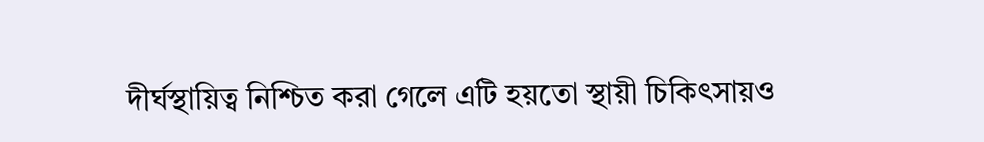দীর্ঘস্থায়িত্ব নিশ্চিত করা গেলে এটি হয়তো স্থায়ী চিকিৎসায়ও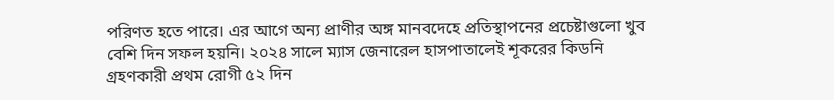পরিণত হতে পারে। এর আগে অন্য প্রাণীর অঙ্গ মানবদেহে প্রতিস্থাপনের প্রচেষ্টাগুলো খুব বেশি দিন সফল হয়নি। ২০২৪ সালে ম্যাস জেনারেল হাসপাতালেই শূকরের কিডনি গ্রহণকারী প্রথম রোগী ৫২ দিন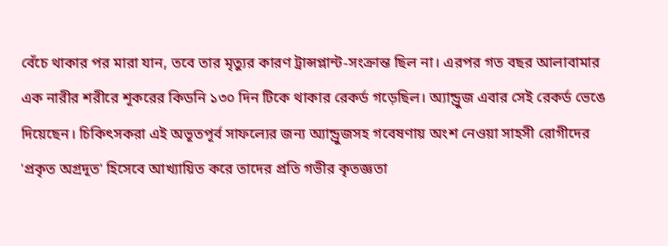বেঁচে থাকার পর মারা যান, তবে তার মৃত্যুর কারণ ট্রান্সপ্লান্ট-সংক্রান্ত ছিল না। এরপর গত বছর আলাবামার এক নারীর শরীরে শূকরের কিডনি ১৩০ দিন টিকে থাকার রেকর্ড গড়েছিল। অ্যান্ড্রুজ এবার সেই রেকর্ড ভেঙে দিয়েছেন। চিকিৎসকরা এই অভূতপূর্ব সাফল্যের জন্য অ্যান্ড্রুজসহ গবেষণায় অংশ নেওয়া সাহসী রোগীদের 'প্রকৃত অগ্রদূত' হিসেবে আখ্যায়িত করে তাদের প্রতি গভীর কৃতজ্ঞতা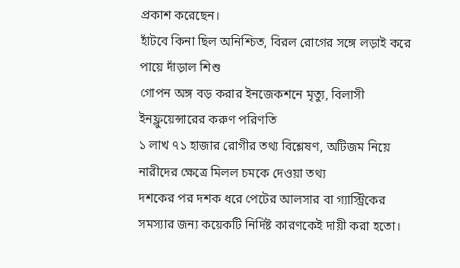প্রকাশ করেছেন।
হাঁটবে কিনা ছিল অনিশ্চিত, বিরল রোগের সঙ্গে লড়াই করে পায়ে দাঁড়াল শিশু
গোপন অঙ্গ বড় করার ইনজেকশনে মৃত্যু, বিলাসী ইনফ্লুয়েন্সারের করুণ পরিণতি
১ লাখ ৭১ হাজার রোগীর তথ্য বিশ্লেষণ, অটিজম নিয়ে নারীদের ক্ষেত্রে মিলল চমকে দেওয়া তথ্য
দশকের পর দশক ধরে পেটের আলসার বা গ্যাস্ট্রিকের সমস্যার জন্য কয়েকটি নির্দিষ্ট কারণকেই দায়ী করা হতো।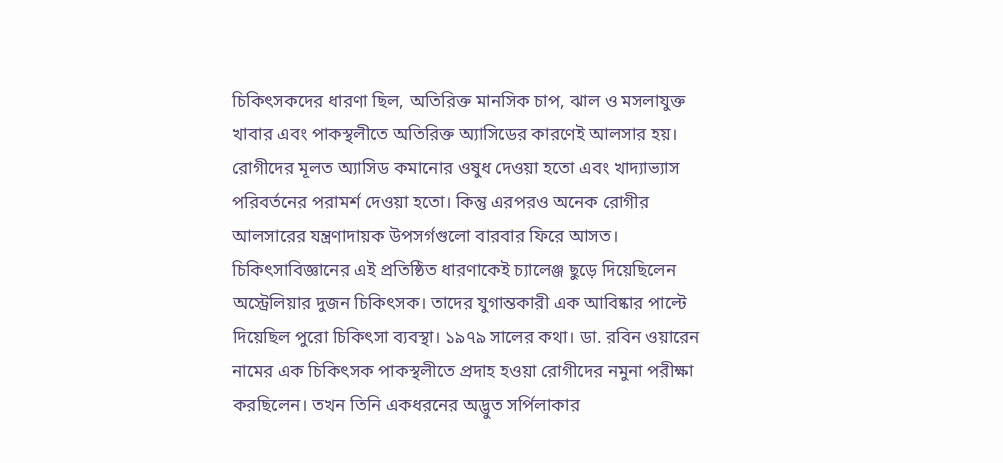চিকিৎসকদের ধারণা ছিল, অতিরিক্ত মানসিক চাপ, ঝাল ও মসলাযুক্ত খাবার এবং পাকস্থলীতে অতিরিক্ত অ্যাসিডের কারণেই আলসার হয়। রোগীদের মূলত অ্যাসিড কমানোর ওষুধ দেওয়া হতো এবং খাদ্যাভ্যাস পরিবর্তনের পরামর্শ দেওয়া হতো। কিন্তু এরপরও অনেক রোগীর আলসারের যন্ত্রণাদায়ক উপসর্গগুলো বারবার ফিরে আসত। চিকিৎসাবিজ্ঞানের এই প্রতিষ্ঠিত ধারণাকেই চ্যালেঞ্জ ছুড়ে দিয়েছিলেন অস্ট্রেলিয়ার দুজন চিকিৎসক। তাদের যুগান্তকারী এক আবিষ্কার পাল্টে দিয়েছিল পুরো চিকিৎসা ব্যবস্থা। ১৯৭৯ সালের কথা। ডা. রবিন ওয়ারেন নামের এক চিকিৎসক পাকস্থলীতে প্রদাহ হওয়া রোগীদের নমুনা পরীক্ষা করছিলেন। তখন তিনি একধরনের অদ্ভুত সর্পিলাকার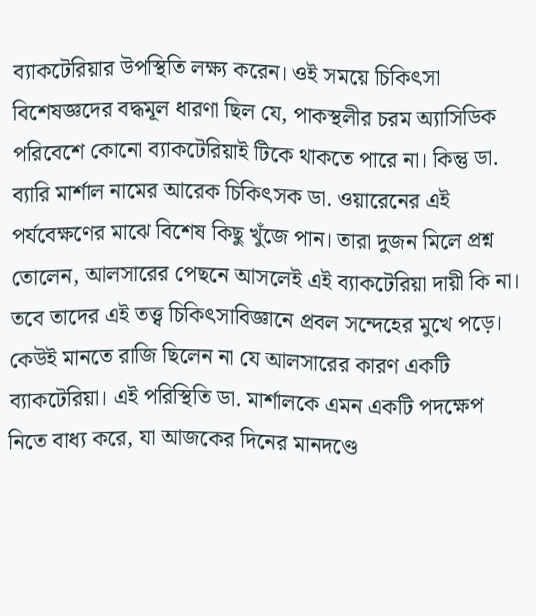ব্যাকটেরিয়ার উপস্থিতি লক্ষ্য করেন। ওই সময়ে চিকিৎসা বিশেষজ্ঞদের বদ্ধমূল ধারণা ছিল যে, পাকস্থলীর চরম অ্যাসিডিক পরিবেশে কোনো ব্যাকটেরিয়াই টিকে থাকতে পারে না। কিন্তু ডা. ব্যারি মার্শাল নামের আরেক চিকিৎসক ডা. ওয়ারেনের এই পর্যবেক্ষণের মাঝে বিশেষ কিছু খুঁজে পান। তারা দুজন মিলে প্রশ্ন তোলেন, আলসারের পেছনে আসলেই এই ব্যাকটেরিয়া দায়ী কি না। তবে তাদের এই তত্ত্ব চিকিৎসাবিজ্ঞানে প্রবল সন্দেহের মুখে পড়ে। কেউই মানতে রাজি ছিলেন না যে আলসারের কারণ একটি ব্যাকটেরিয়া। এই পরিস্থিতি ডা. মার্শালকে এমন একটি পদক্ষেপ নিতে বাধ্য করে, যা আজকের দিনের মানদণ্ডে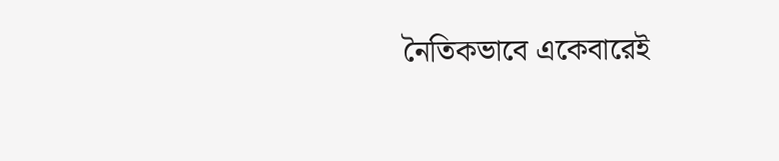নৈতিকভাবে একেবারেই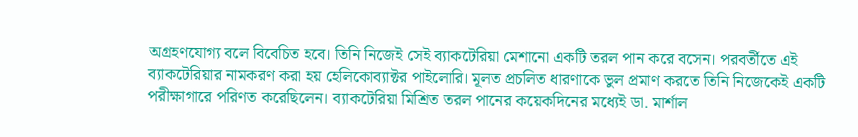অগ্রহণযোগ্য বলে বিবেচিত হবে। তিনি নিজেই সেই ব্যাকটেরিয়া মেশানো একটি তরল পান করে বসেন। পরবর্তীতে এই ব্যাকটেরিয়ার নামকরণ করা হয় হেলিকোব্যাক্টর পাইলোরি। মূলত প্রচলিত ধারণাকে ভুল প্রমাণ করতে তিনি নিজেকেই একটি পরীক্ষাগারে পরিণত করেছিলেন। ব্যাকটেরিয়া মিশ্রিত তরল পানের কয়েকদিনের মধ্যেই ডা. মার্শাল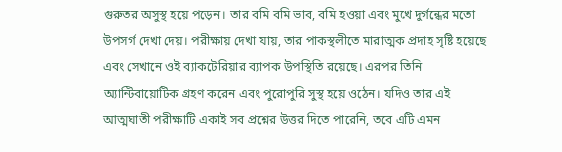গুরুতর অসুস্থ হয়ে পড়েন। তার বমি বমি ভাব, বমি হওয়া এবং মুখে দুর্গন্ধের মতো উপসর্গ দেখা দেয়। পরীক্ষায় দেখা যায়, তার পাকস্থলীতে মারাত্মক প্রদাহ সৃষ্টি হয়েছে এবং সেখানে ওই ব্যাকটেরিয়ার ব্যাপক উপস্থিতি রয়েছে। এরপর তিনি অ্যান্টিবায়োটিক গ্রহণ করেন এবং পুরোপুরি সুস্থ হয়ে ওঠেন। যদিও তার এই আত্মঘাতী পরীক্ষাটি একাই সব প্রশ্নের উত্তর দিতে পারেনি, তবে এটি এমন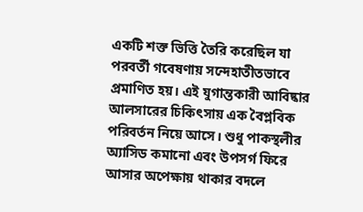একটি শক্ত ভিত্তি তৈরি করেছিল যা পরবর্তী গবেষণায় সন্দেহাতীতভাবে প্রমাণিত হয়। এই যুগান্তকারী আবিষ্কার আলসারের চিকিৎসায় এক বৈপ্লবিক পরিবর্তন নিয়ে আসে। শুধু পাকস্থলীর অ্যাসিড কমানো এবং উপসর্গ ফিরে আসার অপেক্ষায় থাকার বদলে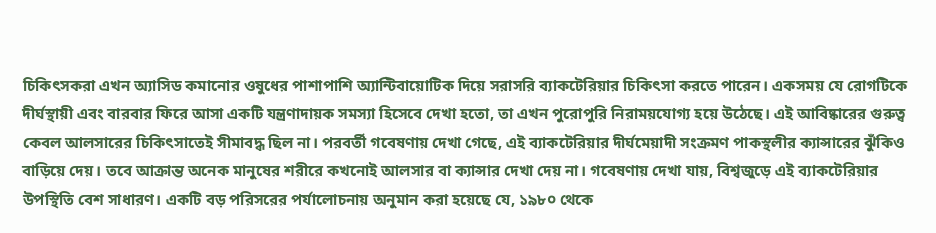চিকিৎসকরা এখন অ্যাসিড কমানোর ওষুধের পাশাপাশি অ্যান্টিবায়োটিক দিয়ে সরাসরি ব্যাকটেরিয়ার চিকিৎসা করতে পারেন। একসময় যে রোগটিকে দীর্ঘস্থায়ী এবং বারবার ফিরে আসা একটি যন্ত্রণাদায়ক সমস্যা হিসেবে দেখা হতো, তা এখন পুরোপুরি নিরাময়যোগ্য হয়ে উঠেছে। এই আবিষ্কারের গুরুত্ব কেবল আলসারের চিকিৎসাতেই সীমাবদ্ধ ছিল না। পরবর্তী গবেষণায় দেখা গেছে, এই ব্যাকটেরিয়ার দীর্ঘমেয়াদী সংক্রমণ পাকস্থলীর ক্যান্সারের ঝুঁকিও বাড়িয়ে দেয়। তবে আক্রান্ত অনেক মানুষের শরীরে কখনোই আলসার বা ক্যান্সার দেখা দেয় না। গবেষণায় দেখা যায়, বিশ্বজুড়ে এই ব্যাকটেরিয়ার উপস্থিতি বেশ সাধারণ। একটি বড় পরিসরের পর্যালোচনায় অনুমান করা হয়েছে যে, ১৯৮০ থেকে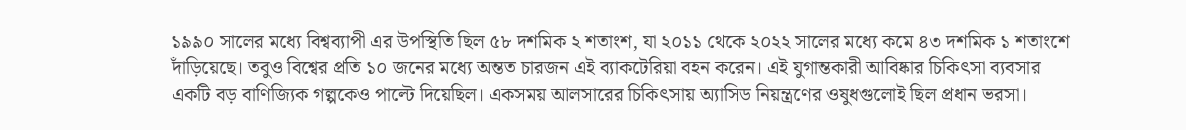১৯৯০ সালের মধ্যে বিশ্বব্যাপী এর উপস্থিতি ছিল ৫৮ দশমিক ২ শতাংশ, যা ২০১১ থেকে ২০২২ সালের মধ্যে কমে ৪৩ দশমিক ১ শতাংশে দাঁড়িয়েছে। তবুও বিশ্বের প্রতি ১০ জনের মধ্যে অন্তত চারজন এই ব্যাকটেরিয়া বহন করেন। এই যুগান্তকারী আবিষ্কার চিকিৎসা ব্যবসার একটি বড় বাণিজ্যিক গল্পকেও পাল্টে দিয়েছিল। একসময় আলসারের চিকিৎসায় অ্যাসিড নিয়ন্ত্রণের ওষুধগুলোই ছিল প্রধান ভরসা।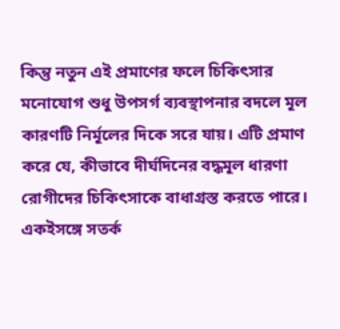কিন্তু নতুন এই প্রমাণের ফলে চিকিৎসার মনোযোগ শুধু উপসর্গ ব্যবস্থাপনার বদলে মূল কারণটি নির্মূলের দিকে সরে যায়। এটি প্রমাণ করে যে, কীভাবে দীর্ঘদিনের বদ্ধমূল ধারণা রোগীদের চিকিৎসাকে বাধাগ্রস্ত করতে পারে। একইসঙ্গে সতর্ক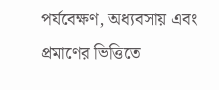পর্যবেক্ষণ, অধ্যবসায় এবং প্রমাণের ভিত্তিতে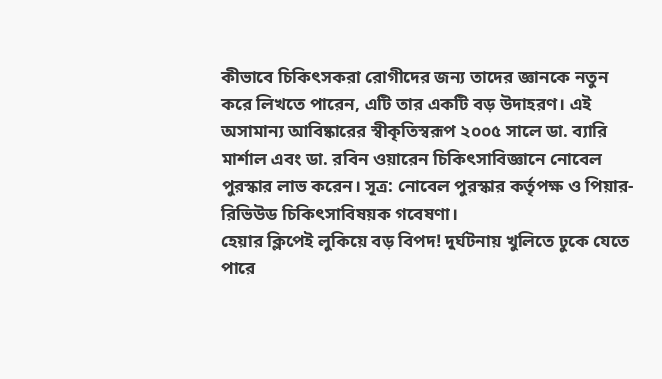কীভাবে চিকিৎসকরা রোগীদের জন্য তাদের জ্ঞানকে নতুন করে লিখতে পারেন, এটি তার একটি বড় উদাহরণ। এই অসামান্য আবিষ্কারের স্বীকৃতিস্বরূপ ২০০৫ সালে ডা. ব্যারি মার্শাল এবং ডা. রবিন ওয়ারেন চিকিৎসাবিজ্ঞানে নোবেল পুরস্কার লাভ করেন। সূত্র: নোবেল পুরস্কার কর্তৃপক্ষ ও পিয়ার-রিভিউড চিকিৎসাবিষয়ক গবেষণা।
হেয়ার ক্লিপেই লুকিয়ে বড় বিপদ! দুর্ঘটনায় খুলিতে ঢুকে যেতে পারে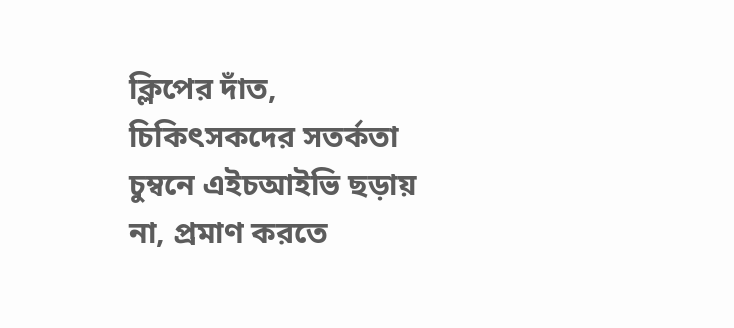ক্লিপের দাঁত, চিকিৎসকদের সতর্কতা
চুম্বনে এইচআইভি ছড়ায় না, প্রমাণ করতে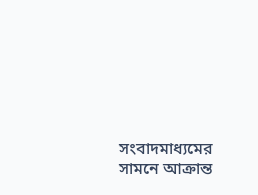সংবাদমাধ্যমের সামনে আক্রান্ত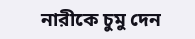নারীকে চুমু দেন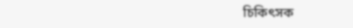চিকিৎসক